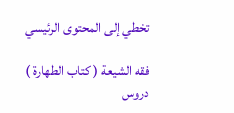تخطي إلى المحتوى الرئيسي

فقه الشيعة ( كتاب الطهارة ) دروس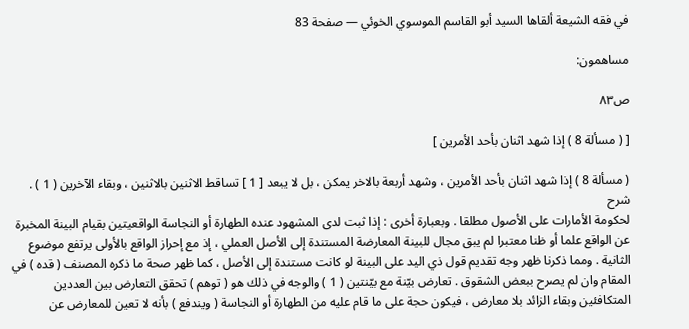في فقه الشيعة ألقاها السيد أبو القاسم الموسوي الخوئي — صفحة 83

مساهمون:

ص٨٣

[ ( مسألة 8 ) إذا شهد اثنان بأحد الأمرين ]

( مسألة 8 ) إذا شهد اثنان بأحد الأمرين ، وشهد أربعة بالاخر يمكن ، بل لا يبعد [ 1 ] تساقط الاثنين بالاثنين ، وبقاء الآخرين ( 1 ) .
شرح
لحكومة الأمارات على الأصول مطلقا . وبعبارة أخرى : إذا ثبت لدى المشهود عنده الطهارة أو النجاسة الواقعيتين بقيام البينة المخبرة عن الواقع علما أو ظنا معتبرا لم يبق مجال للبينة المعارضة المستندة إلى الأصل العملي ، إذ مع إحراز الواقع بالأولى يرتفع موضوع الثانية . ومما ذكرنا ظهر وجه تقديم قول ذي اليد على البينة لو كانت مستندة إلى الأصل ، كما ظهر صحة ما ذكره المصنف ( قده ) في المقام وان لم يصرح ببعض الشقوق . تعارض بيّنة مع بيّنتين ( 1 ) والوجه في ذلك هو ( توهم ) تحقق التعارض بين العددين المتكافئين وبقاء الزائد بلا معارض ، فيكون حجة على ما قام عليه من الطهارة أو النجاسة ( ويندفع ) بأنه لا تعين للمعارض عن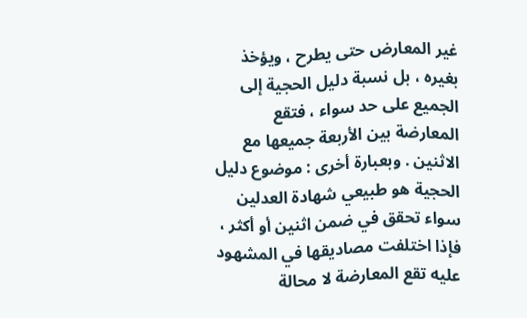غير المعارض حتى يطرح ، ويؤخذ بغيره ، بل نسبة دليل الحجية إلى الجميع على حد سواء ، فتقع المعارضة بين الأربعة جميعها مع الاثنين . وبعبارة أخرى : موضوع دليل الحجية هو طبيعي شهادة العدلين سواء تحقق في ضمن اثنين أو أكثر ، فإذا اختلفت مصاديقها في المشهود عليه تقع المعارضة لا محالة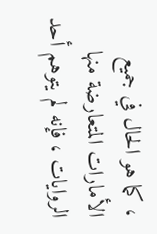، كما هو الحال في جميع الأمارات المتعارضة منها الروايات ، فإنه لم يتوهم أحد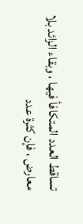تساقط العدد المتكافأ فيها ، وبقاء الزائد بلا معارض ، فإن كثرة عدد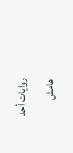روايات أحد
هامش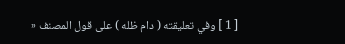[ 1 ] وفي تعليقته ( دام ظله ) على قول المصنف «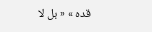قده » « بل لا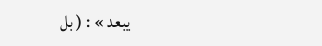يبعد » : ( بل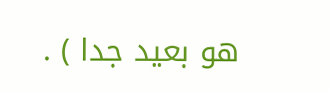هو بعيد جدا ) .